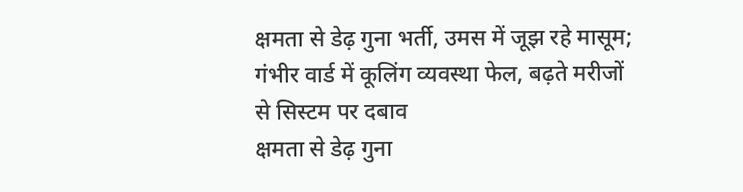क्षमता से डेढ़ गुना भर्ती, उमस में जूझ रहे मासूम; गंभीर वार्ड में कूलिंग व्यवस्था फेल, बढ़ते मरीजों से सिस्टम पर दबाव
क्षमता से डेढ़ गुना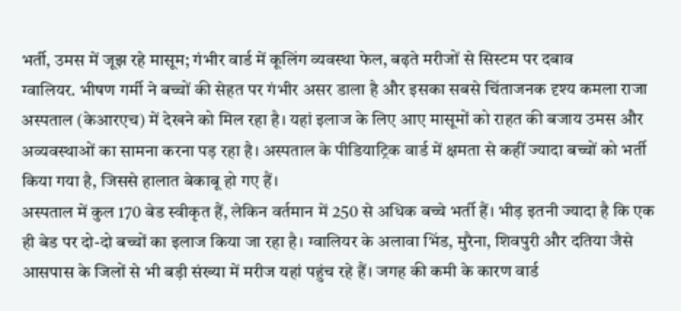भर्ती, उमस में जूझ रहे मासूम; गंभीर वार्ड में कूलिंग व्यवस्था फेल, बढ़ते मरीजों से सिस्टम पर दबाव
ग्वालियर. भीषण गर्मी ने बच्चों की सेहत पर गंभीर असर डाला है और इसका सबसे चिंताजनक दृश्य कमला राजा अस्पताल (केआरएच) में देखने को मिल रहा है। यहां इलाज के लिए आए मासूमों को राहत की बजाय उमस और अव्यवस्थाओं का सामना करना पड़ रहा है। अस्पताल के पीडियाट्रिक वार्ड में क्षमता से कहीं ज्यादा बच्चों को भर्ती किया गया है, जिससे हालात बेकाबू हो गए हैं।
अस्पताल में कुल 170 बेड स्वीकृत हैं, लेकिन वर्तमान में 250 से अधिक बच्चे भर्ती हैं। भीड़ इतनी ज्यादा है कि एक ही बेड पर दो-दो बच्चों का इलाज किया जा रहा है। ग्वालियर के अलावा भिंड, मुरैना, शिवपुरी और दतिया जैसे आसपास के जिलों से भी बड़ी संख्या में मरीज यहां पहुंच रहे हैं। जगह की कमी के कारण वार्ड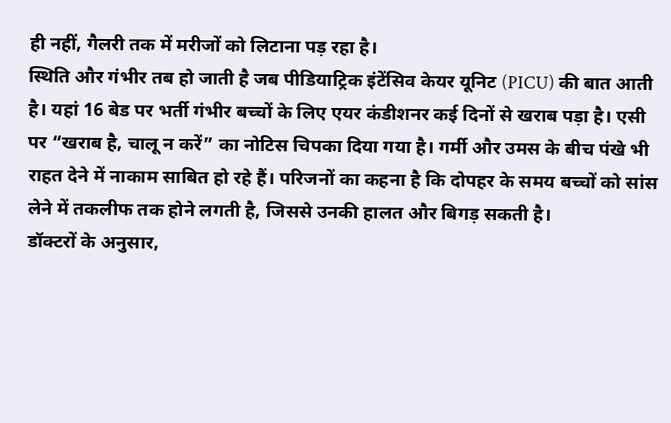ही नहीं, गैलरी तक में मरीजों को लिटाना पड़ रहा है।
स्थिति और गंभीर तब हो जाती है जब पीडियाट्रिक इंटेंसिव केयर यूनिट (PICU) की बात आती है। यहां 16 बेड पर भर्ती गंभीर बच्चों के लिए एयर कंडीशनर कई दिनों से खराब पड़ा है। एसी पर “खराब है, चालू न करें” का नोटिस चिपका दिया गया है। गर्मी और उमस के बीच पंखे भी राहत देने में नाकाम साबित हो रहे हैं। परिजनों का कहना है कि दोपहर के समय बच्चों को सांस लेने में तकलीफ तक होने लगती है, जिससे उनकी हालत और बिगड़ सकती है।
डॉक्टरों के अनुसार,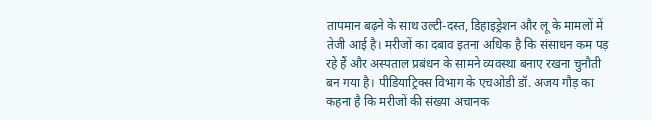तापमान बढ़ने के साथ उल्टी-दस्त, डिहाइड्रेशन और लू के मामलों में तेजी आई है। मरीजों का दबाव इतना अधिक है कि संसाधन कम पड़ रहे हैं और अस्पताल प्रबंधन के सामने व्यवस्था बनाए रखना चुनौती बन गया है। पीडियाट्रिक्स विभाग के एचओडी डॉ. अजय गौड़ का कहना है कि मरीजों की संख्या अचानक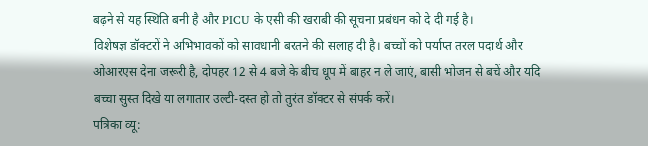बढ़ने से यह स्थिति बनी है और PICU के एसी की खराबी की सूचना प्रबंधन को दे दी गई है।
विशेषज्ञ डॉक्टरों ने अभिभावकों को सावधानी बरतने की सलाह दी है। बच्चों को पर्याप्त तरल पदार्थ और ओआरएस देना जरूरी है, दोपहर 12 से 4 बजे के बीच धूप में बाहर न ले जाएं, बासी भोजन से बचें और यदि बच्चा सुस्त दिखे या लगातार उल्टी-दस्त हो तो तुरंत डॉक्टर से संपर्क करें।
पत्रिका व्यू: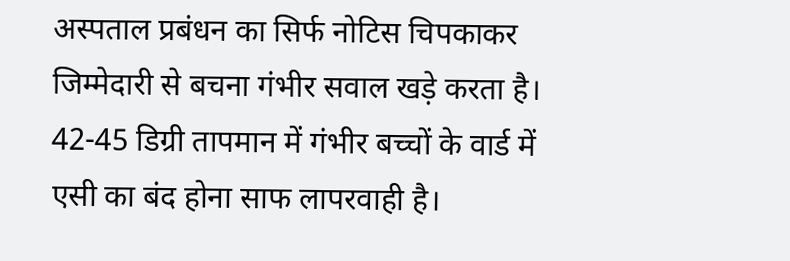अस्पताल प्रबंधन का सिर्फ नोटिस चिपकाकर जिम्मेदारी से बचना गंभीर सवाल खड़े करता है। 42-45 डिग्री तापमान में गंभीर बच्चों के वार्ड में एसी का बंद होना साफ लापरवाही है।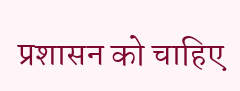प्रशासन को चाहिए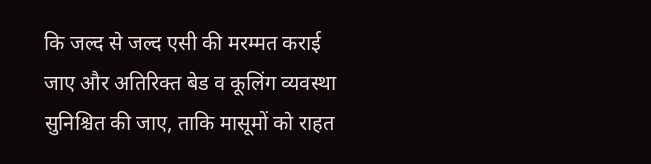कि जल्द से जल्द एसी की मरम्मत कराई जाए और अतिरिक्त बेड व कूलिंग व्यवस्था सुनिश्चित की जाए, ताकि मासूमों को राहत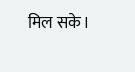मिल सके।